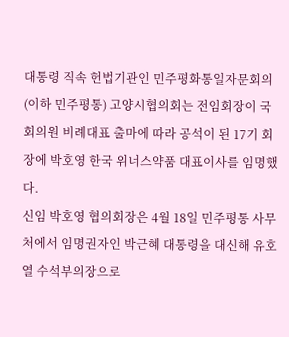대통령 직속 헌법기관인 민주평화통일자문회의(이하 민주평통) 고양시협의회는 전임회장이 국회의원 비례대표 출마에 따라 공석이 된 17기 회장에 박호영 한국 위너스약품 대표이사를 임명했다.
신임 박호영 협의회장은 4월 18일 민주평통 사무처에서 임명권자인 박근혜 대통령을 대신해 유호열 수석부의장으로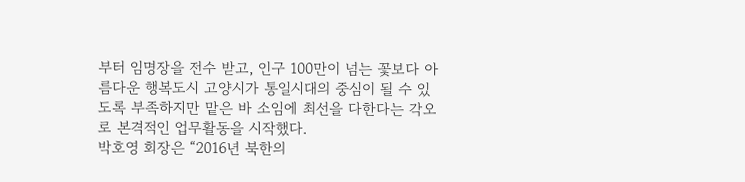부터 임명장을 전수 받고, 인구 100만이 넘는 꽃보다 아름다운 행복도시 고양시가 통일시대의 중심이 될 수 있도록 부족하지만 맡은 바 소임에 최선을 다한다는 각오로 본격적인 업무활동을 시작했다.
박호영 회장은 “2016년 북한의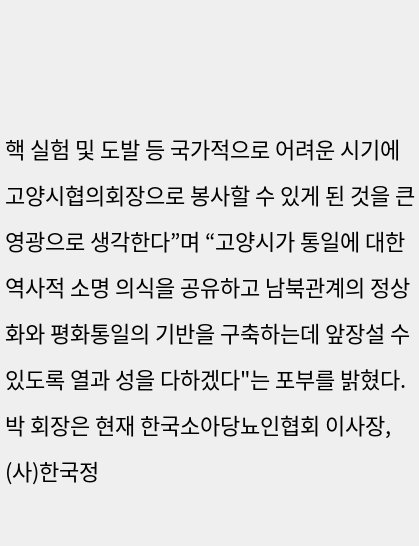핵 실험 및 도발 등 국가적으로 어려운 시기에 고양시협의회장으로 봉사할 수 있게 된 것을 큰 영광으로 생각한다”며 “고양시가 통일에 대한 역사적 소명 의식을 공유하고 남북관계의 정상화와 평화통일의 기반을 구축하는데 앞장설 수 있도록 열과 성을 다하겠다"는 포부를 밝혔다.
박 회장은 현재 한국소아당뇨인협회 이사장, (사)한국정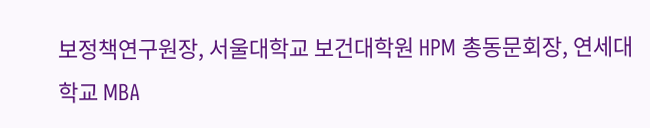보정책연구원장, 서울대학교 보건대학원 HPM 총동문회장, 연세대학교 MBA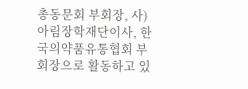총동문회 부회장, 사)아림장학재단이사, 한국의약품유통협회 부회장으로 활동하고 있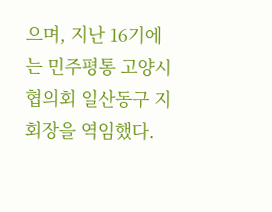으며, 지난 16기에는 민주평통 고양시협의회 일산동구 지회장을 역임했다.